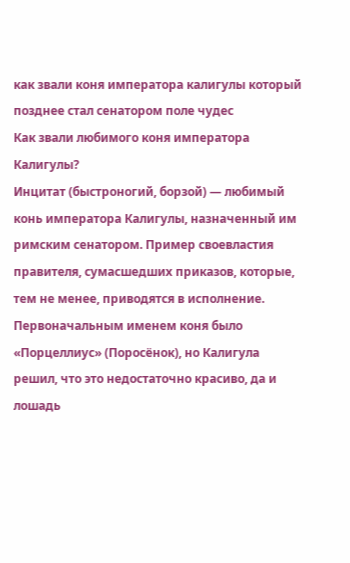как звали коня императора калигулы который позднее стал сенатором поле чудес
Как звали любимого коня императора Калигулы?
Инцитат (быстроногий, борзой) — любимый конь императора Калигулы, назначенный им римским сенатором. Пример своевластия правителя, сумасшедших приказов, которые, тем не менее, приводятся в исполнение.
Первоначальным именем коня было «Порцеллиус» (Поросёнок), но Калигула решил, что это недостаточно красиво, да и лошадь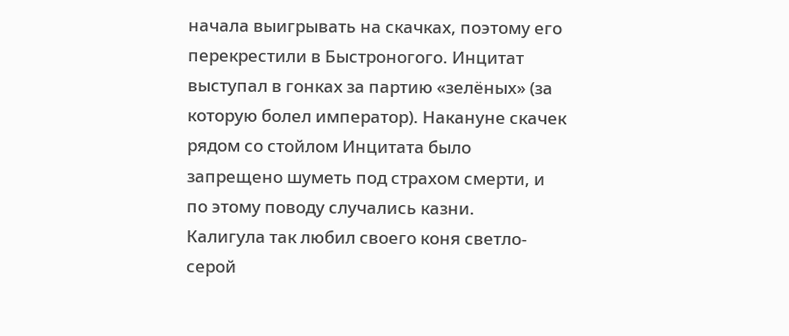начала выигрывать на скачках, поэтому его перекрестили в Быстроногого. Инцитат выступал в гонках за партию «зелёных» (за которую болел император). Накануне скачек рядом со стойлом Инцитата было запрещено шуметь под страхом смерти, и по этому поводу случались казни.
Калигула так любил своего коня светло-серой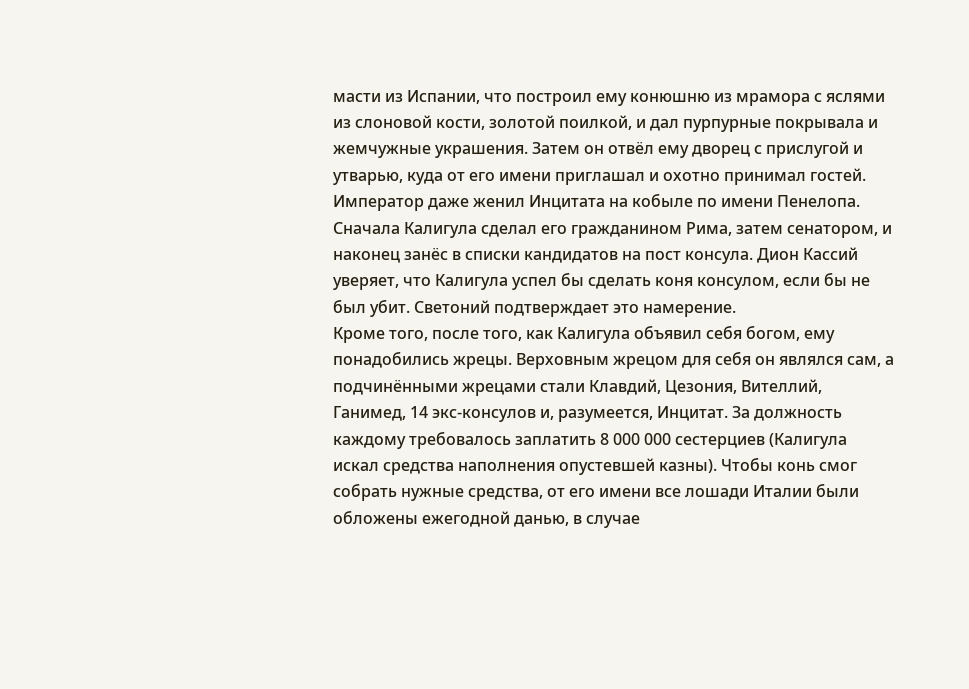масти из Испании, что построил ему конюшню из мрамора с яслями из слоновой кости, золотой поилкой, и дал пурпурные покрывала и жемчужные украшения. Затем он отвёл ему дворец с прислугой и утварью, куда от его имени приглашал и охотно принимал гостей. Император даже женил Инцитата на кобыле по имени Пенелопа.
Сначала Калигула сделал его гражданином Рима, затем сенатором, и наконец занёс в списки кандидатов на пост консула. Дион Кассий уверяет, что Калигула успел бы сделать коня консулом, если бы не был убит. Светоний подтверждает это намерение.
Кроме того, после того, как Калигула объявил себя богом, ему понадобились жрецы. Верховным жрецом для себя он являлся сам, а подчинёнными жрецами стали Клавдий, Цезония, Вителлий, Ганимед, 14 экс-консулов и, разумеется, Инцитат. За должность каждому требовалось заплатить 8 000 000 сестерциев (Калигула искал средства наполнения опустевшей казны). Чтобы конь смог собрать нужные средства, от его имени все лошади Италии были обложены ежегодной данью, в случае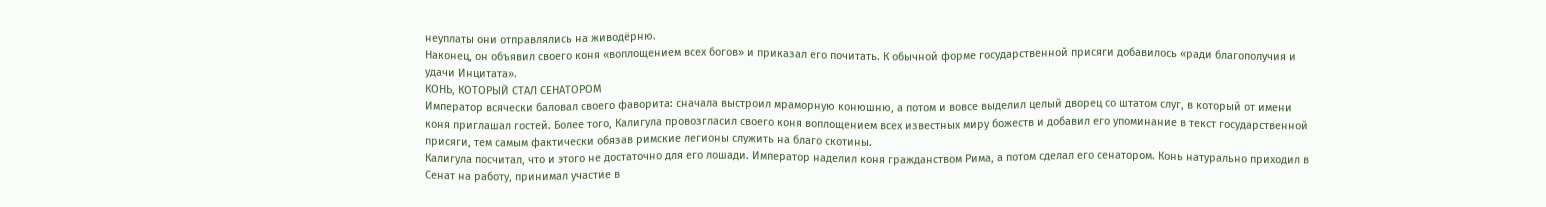неуплаты они отправлялись на живодёрню.
Наконец, он объявил своего коня «воплощением всех богов» и приказал его почитать. К обычной форме государственной присяги добавилось «ради благополучия и удачи Инцитата».
КОНЬ, КОТОРЫЙ СТАЛ СЕНАТОРОМ
Император всячески баловал своего фаворита: сначала выстроил мраморную конюшню, а потом и вовсе выделил целый дворец со штатом слуг, в который от имени коня приглашал гостей. Более того, Калигула провозгласил своего коня воплощением всех известных миру божеств и добавил его упоминание в текст государственной присяги, тем самым фактически обязав римские легионы служить на благо скотины.
Калигула посчитал, что и этого не достаточно для его лошади. Император наделил коня гражданством Рима, а потом сделал его сенатором. Конь натурально приходил в Сенат на работу, принимал участие в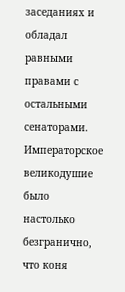заседаниях и обладал равными правами с остальными сенаторами. Императорское великодушие было настолько безгранично, что коня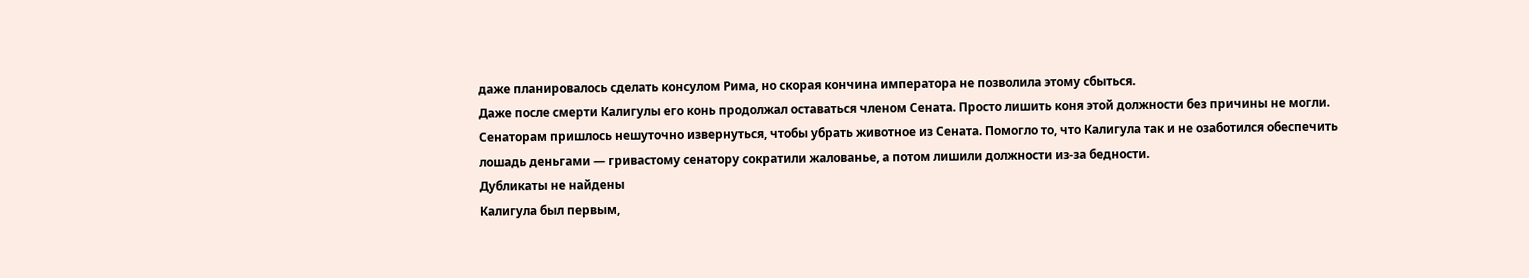даже планировалось сделать консулом Рима, но скорая кончина императора не позволила этому сбыться.
Даже после смерти Калигулы его конь продолжал оставаться членом Сената. Просто лишить коня этой должности без причины не могли. Сенаторам пришлось нешуточно извернуться, чтобы убрать животное из Сената. Помогло то, что Калигула так и не озаботился обеспечить лошадь деньгами — гривастому сенатору сократили жалованье, а потом лишили должности из-за бедности.
Дубликаты не найдены
Калигула был первым,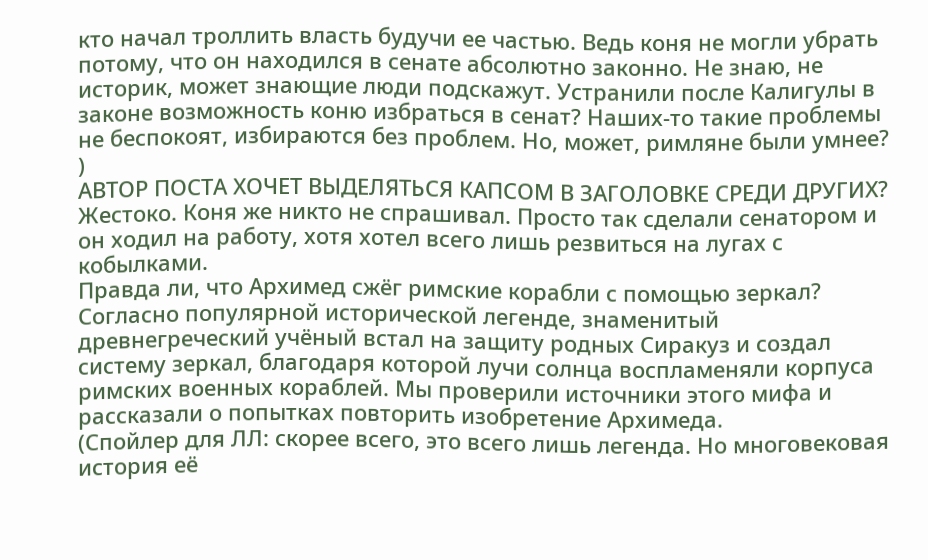кто начал троллить власть будучи ее частью. Ведь коня не могли убрать потому, что он находился в сенате абсолютно законно. Не знаю, не историк, может знающие люди подскажут. Устранили после Калигулы в законе возможность коню избраться в сенат? Наших-то такие проблемы не беспокоят, избираются без проблем. Но, может, римляне были умнее? )
АВТОР ПОСТА ХОЧЕТ ВЫДЕЛЯТЬСЯ КАПСОМ В ЗАГОЛОВКЕ СРЕДИ ДРУГИХ?
Жестоко. Коня же никто не спрашивал. Просто так сделали сенатором и он ходил на работу, хотя хотел всего лишь резвиться на лугах с кобылками.
Правда ли, что Архимед сжёг римские корабли с помощью зеркал?
Согласно популярной исторической легенде, знаменитый древнегреческий учёный встал на защиту родных Сиракуз и создал систему зеркал, благодаря которой лучи солнца воспламеняли корпуса римских военных кораблей. Мы проверили источники этого мифа и рассказали о попытках повторить изобретение Архимеда.
(Спойлер для ЛЛ: скорее всего, это всего лишь легенда. Но многовековая история её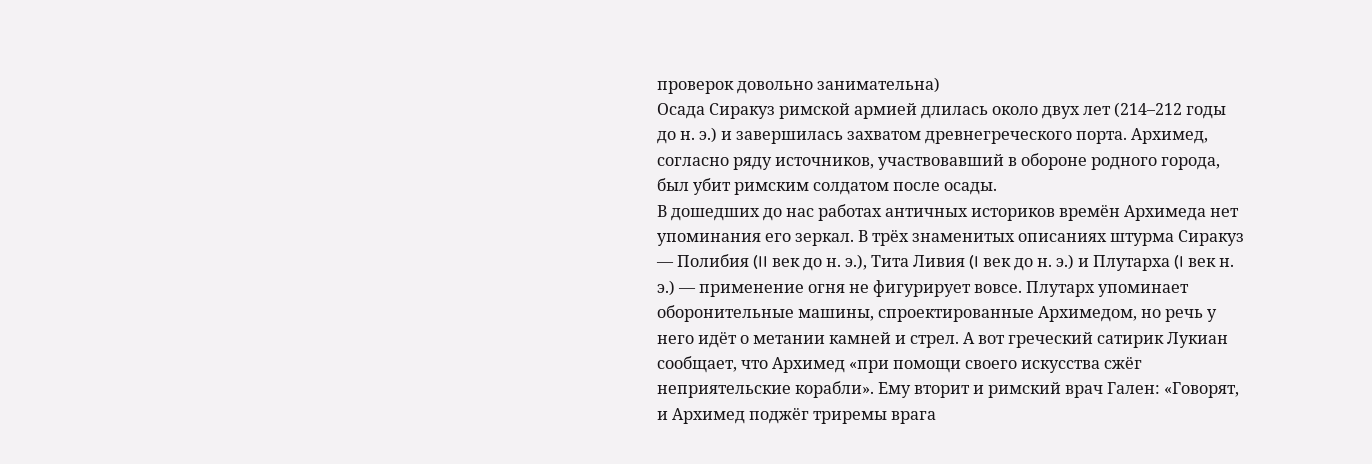проверок довольно занимательна)
Осада Сиракуз римской армией длилась около двух лет (214–212 годы до н. э.) и завершилась захватом древнегреческого порта. Архимед, согласно ряду источников, участвовавший в обороне родного города, был убит римским солдатом после осады.
В дошедших до нас работах античных историков времён Архимеда нет упоминания его зеркал. В трёх знаменитых описаниях штурма Сиракуз — Полибия (II век до н. э.), Тита Ливия (I век до н. э.) и Плутарха (I век н. э.) — применение огня не фигурирует вовсе. Плутарх упоминает оборонительные машины, спроектированные Архимедом, но речь у него идёт о метании камней и стрел. А вот греческий сатирик Лукиан сообщает, что Архимед «при помощи своего искусства сжёг неприятельские корабли». Ему вторит и римский врач Гален: «Говорят, и Архимед поджёг триремы врага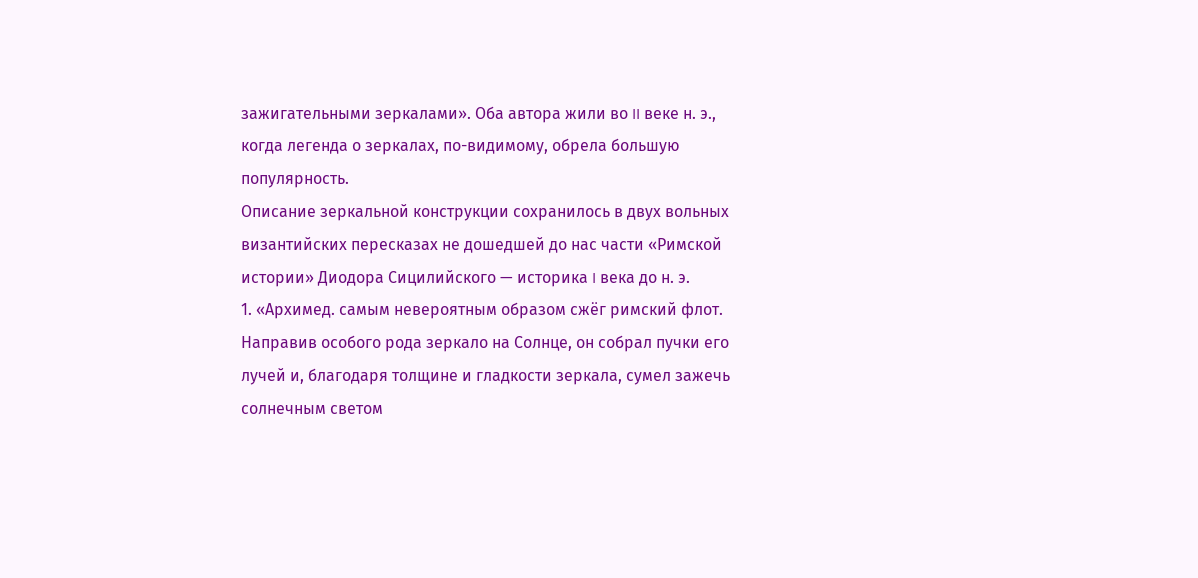зажигательными зеркалами». Оба автора жили во II веке н. э., когда легенда о зеркалах, по-видимому, обрела большую популярность.
Описание зеркальной конструкции сохранилось в двух вольных византийских пересказах не дошедшей до нас части «Римской истории» Диодора Сицилийского — историка I века до н. э.
1. «Архимед. самым невероятным образом сжёг римский флот. Направив особого рода зеркало на Солнце, он собрал пучки его лучей и, благодаря толщине и гладкости зеркала, сумел зажечь солнечным светом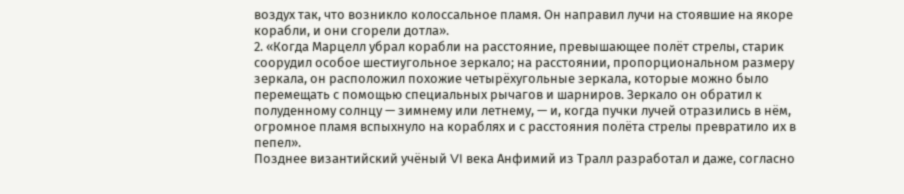воздух так, что возникло колоссальное пламя. Он направил лучи на стоявшие на якоре корабли, и они сгорели дотла».
2. «Когда Марцелл убрал корабли на расстояние, превышающее полёт стрелы, старик соорудил особое шестиугольное зеркало; на расстоянии, пропорциональном размеру зеркала, он расположил похожие четырёхугольные зеркала, которые можно было перемещать с помощью специальных рычагов и шарниров. Зеркало он обратил к полуденному солнцу — зимнему или летнему, — и, когда пучки лучей отразились в нём, огромное пламя вспыхнуло на кораблях и с расстояния полёта стрелы превратило их в пепел».
Позднее византийский учёный VI века Анфимий из Тралл разработал и даже, согласно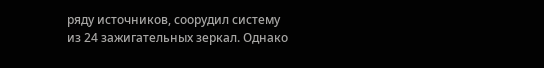ряду источников, соорудил систему из 24 зажигательных зеркал. Однако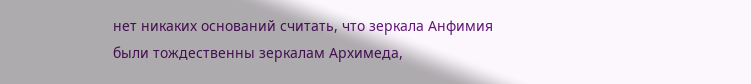нет никаких оснований считать, что зеркала Анфимия были тождественны зеркалам Архимеда,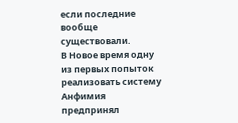если последние вообще существовали.
В Новое время одну из первых попыток реализовать систему Анфимия предпринял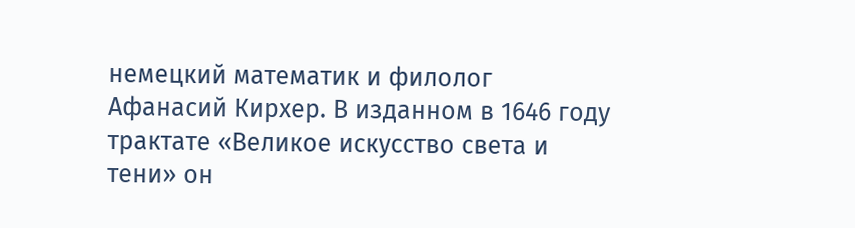немецкий математик и филолог Афанасий Кирхер. В изданном в 1646 году трактате «Великое искусство света и тени» он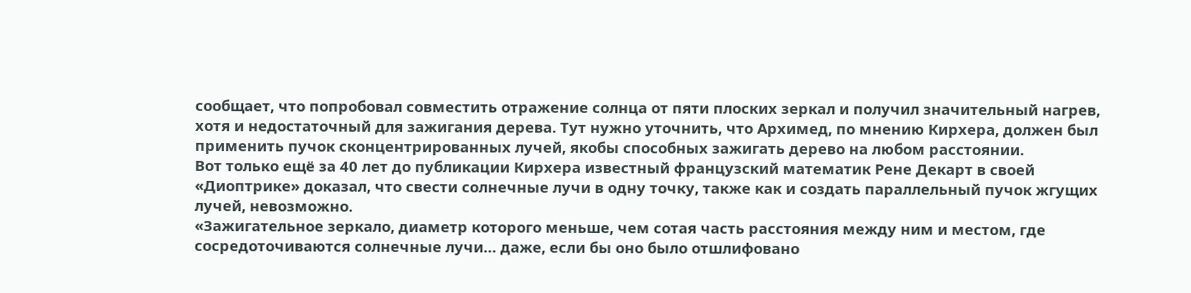сообщает, что попробовал совместить отражение солнца от пяти плоских зеркал и получил значительный нагрев, хотя и недостаточный для зажигания дерева. Тут нужно уточнить, что Архимед, по мнению Кирхера, должен был применить пучок сконцентрированных лучей, якобы способных зажигать дерево на любом расстоянии.
Вот только ещё за 40 лет до публикации Кирхера известный французский математик Рене Декарт в своей «Диоптрике» доказал, что свести солнечные лучи в одну точку, также как и создать параллельный пучок жгущих лучей, невозможно.
«Зажигательное зеркало, диаметр которого меньше, чем сотая часть расстояния между ним и местом, где сосредоточиваются солнечные лучи… даже, если бы оно было отшлифовано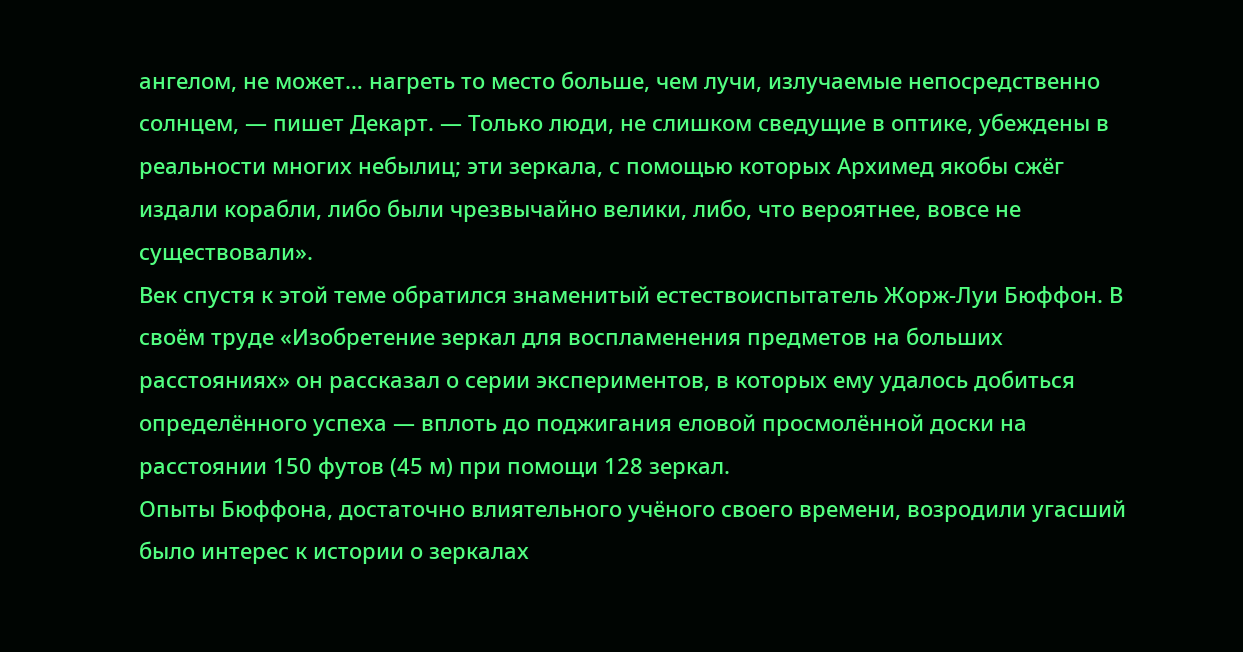ангелом, не может… нагреть то место больше, чем лучи, излучаемые непосредственно солнцем, — пишет Декарт. — Только люди, не слишком сведущие в оптике, убеждены в реальности многих небылиц; эти зеркала, с помощью которых Архимед якобы сжёг издали корабли, либо были чрезвычайно велики, либо, что вероятнее, вовсе не существовали».
Век спустя к этой теме обратился знаменитый естествоиспытатель Жорж-Луи Бюффон. В своём труде «Изобретение зеркал для воспламенения предметов на больших расстояниях» он рассказал о серии экспериментов, в которых ему удалось добиться определённого успеха — вплоть до поджигания еловой просмолённой доски на расстоянии 150 футов (45 м) при помощи 128 зеркал.
Опыты Бюффона, достаточно влиятельного учёного своего времени, возродили угасший было интерес к истории о зеркалах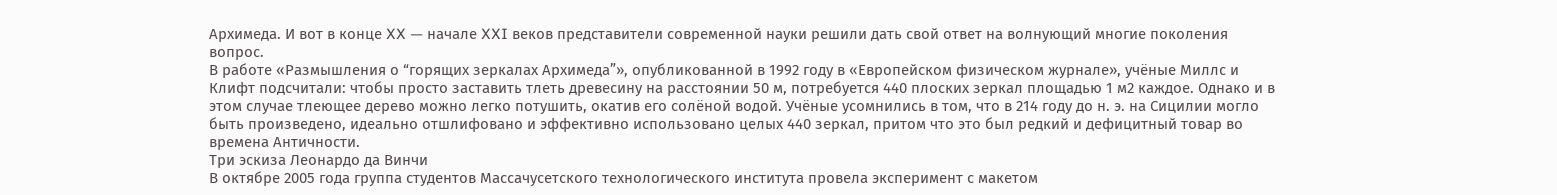Архимеда. И вот в конце XX — начале XXI веков представители современной науки решили дать свой ответ на волнующий многие поколения вопрос.
В работе «Размышления о “горящих зеркалах Архимеда”», опубликованной в 1992 году в «Европейском физическом журнале», учёные Миллс и Клифт подсчитали: чтобы просто заставить тлеть древесину на расстоянии 50 м, потребуется 440 плоских зеркал площадью 1 м2 каждое. Однако и в этом случае тлеющее дерево можно легко потушить, окатив его солёной водой. Учёные усомнились в том, что в 214 году до н. э. на Сицилии могло быть произведено, идеально отшлифовано и эффективно использовано целых 440 зеркал, притом что это был редкий и дефицитный товар во времена Античности.
Три эскиза Леонардо да Винчи
В октябре 2005 года группа студентов Массачусетского технологического института провела эксперимент с макетом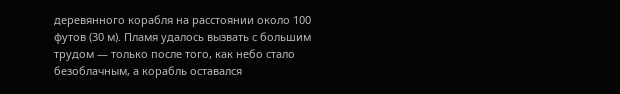деревянного корабля на расстоянии около 100 футов (30 м). Пламя удалось вызвать с большим трудом — только после того, как небо стало безоблачным, а корабль оставался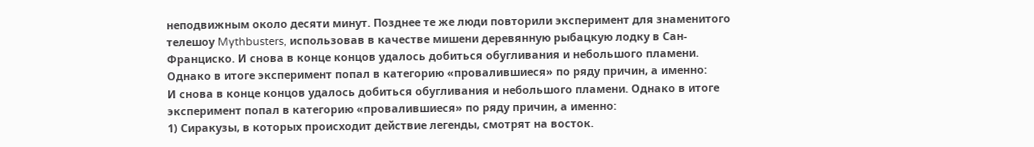неподвижным около десяти минут. Позднее те же люди повторили эксперимент для знаменитого телешоу Mythbusters, использовав в качестве мишени деревянную рыбацкую лодку в Сан-Франциско. И снова в конце концов удалось добиться обугливания и небольшого пламени. Однако в итоге эксперимент попал в категорию «провалившиеся» по ряду причин, а именно:
И снова в конце концов удалось добиться обугливания и небольшого пламени. Однако в итоге эксперимент попал в категорию «провалившиеся» по ряду причин, а именно:
1) Сиракузы, в которых происходит действие легенды, смотрят на восток.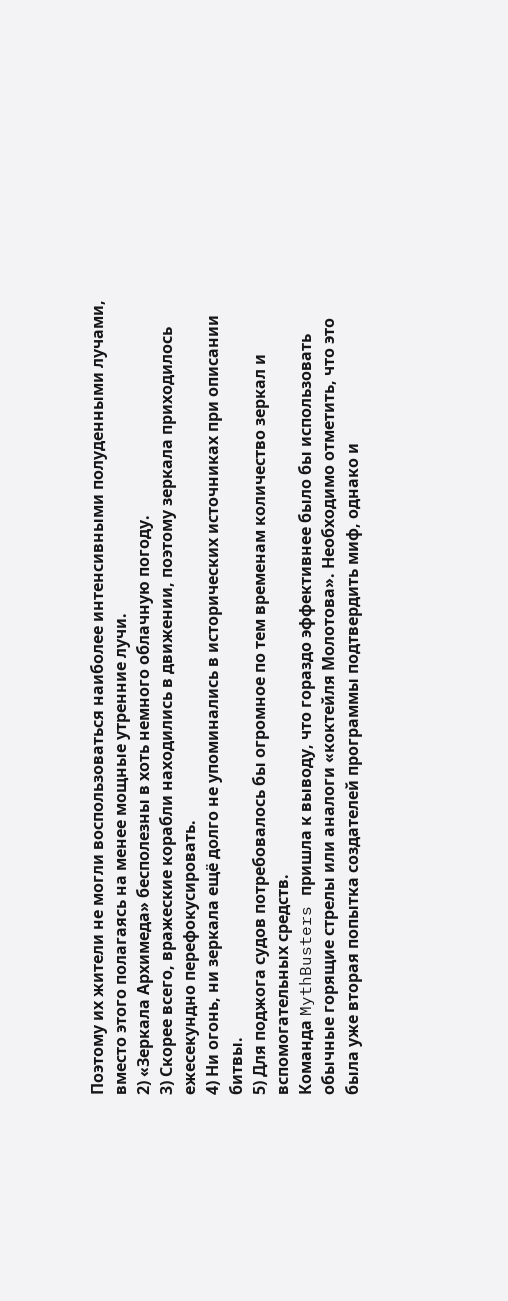Поэтому их жители не могли воспользоваться наиболее интенсивными полуденными лучами, вместо этого полагаясь на менее мощные утренние лучи.
2) «Зеркала Архимеда» бесполезны в хоть немного облачную погоду.
3) Скорее всего, вражеские корабли находились в движении, поэтому зеркала приходилось ежесекундно перефокусировать.
4) Ни огонь, ни зеркала ещё долго не упоминались в исторических источниках при описании битвы.
5) Для поджога судов потребовалось бы огромное по тем временам количество зеркал и вспомогательных средств.
Команда MythBusters пришла к выводу, что гораздо эффективнее было бы использовать обычные горящие стрелы или аналоги «коктейля Молотова». Необходимо отметить, что это была уже вторая попытка создателей программы подтвердить миф, однако и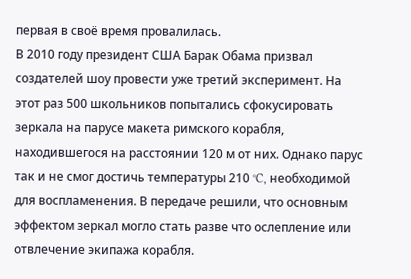первая в своё время провалилась.
В 2010 году президент США Барак Обама призвал создателей шоу провести уже третий эксперимент. На этот раз 500 школьников попытались сфокусировать зеркала на парусе макета римского корабля, находившегося на расстоянии 120 м от них. Однако парус так и не смог достичь температуры 210 °C, необходимой для воспламенения. В передаче решили, что основным эффектом зеркал могло стать разве что ослепление или отвлечение экипажа корабля.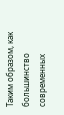Таким образом, как большинство современных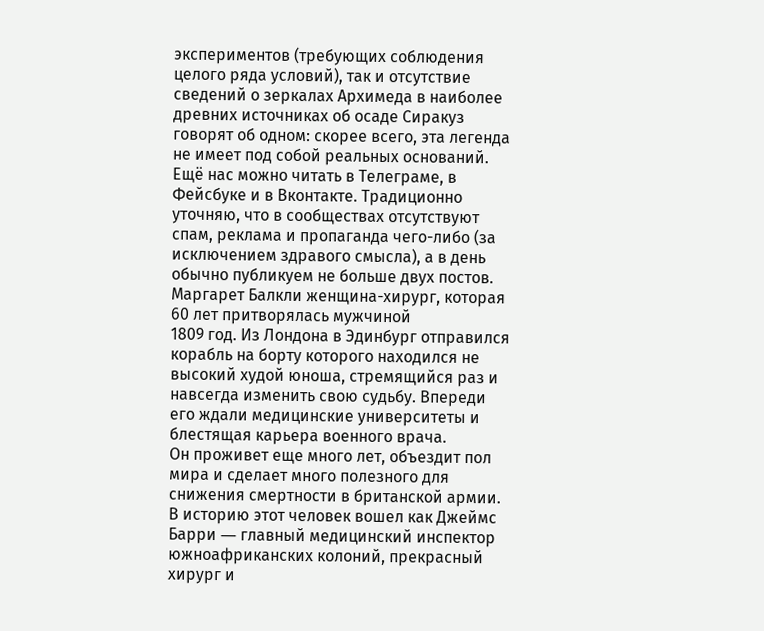экспериментов (требующих соблюдения целого ряда условий), так и отсутствие сведений о зеркалах Архимеда в наиболее древних источниках об осаде Сиракуз говорят об одном: скорее всего, эта легенда не имеет под собой реальных оснований.
Ещё нас можно читать в Телеграме, в Фейсбуке и в Вконтакте. Традиционно уточняю, что в сообществах отсутствуют спам, реклама и пропаганда чего-либо (за исключением здравого смысла), а в день обычно публикуем не больше двух постов.
Маргарет Балкли женщина-хирург, которая 60 лет притворялась мужчиной
1809 год. Из Лондона в Эдинбург отправился корабль на борту которого находился не высокий худой юноша, стремящийся раз и навсегда изменить свою судьбу. Впереди его ждали медицинские университеты и блестящая карьера военного врача.
Он проживет еще много лет, объездит пол мира и сделает много полезного для снижения смертности в британской армии. В историю этот человек вошел как Джеймс Барри ― главный медицинский инспектор южноафриканских колоний, прекрасный хирург и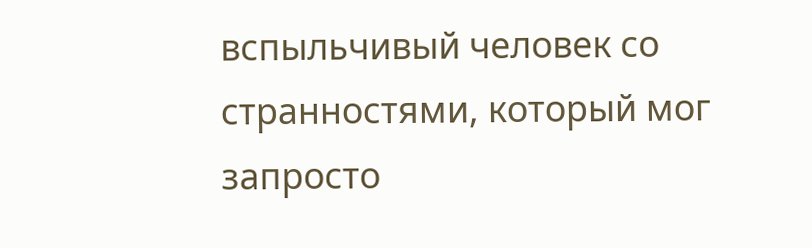вспыльчивый человек со странностями, который мог запросто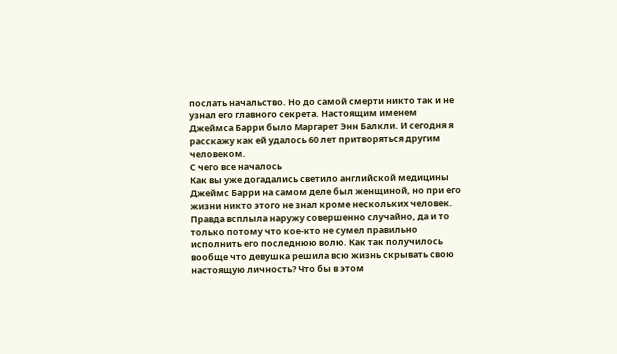послать начальство. Но до самой смерти никто так и не узнал его главного секрета. Настоящим именем Джеймса Барри было Маргарет Энн Балкли. И сегодня я расскажу как ей удалось 60 лет притворяться другим человеком.
С чего все началось
Как вы уже догадались светило английской медицины Джеймс Барри на самом деле был женщиной, но при его жизни никто этого не знал кроме нескольких человек. Правда всплыла наружу совершенно случайно, да и то только потому что кое-кто не сумел правильно исполнить его последнюю волю. Как так получилось вообще что девушка решила всю жизнь скрывать свою настоящую личность? Что бы в этом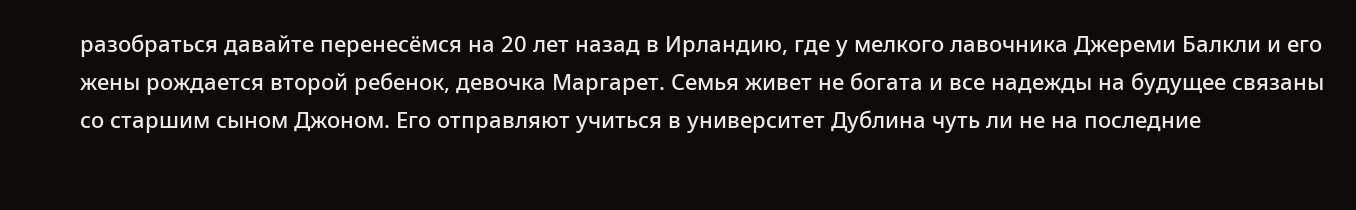разобраться давайте перенесёмся на 20 лет назад в Ирландию, где у мелкого лавочника Джереми Балкли и его жены рождается второй ребенок, девочка Маргарет. Семья живет не богата и все надежды на будущее связаны со старшим сыном Джоном. Его отправляют учиться в университет Дублина чуть ли не на последние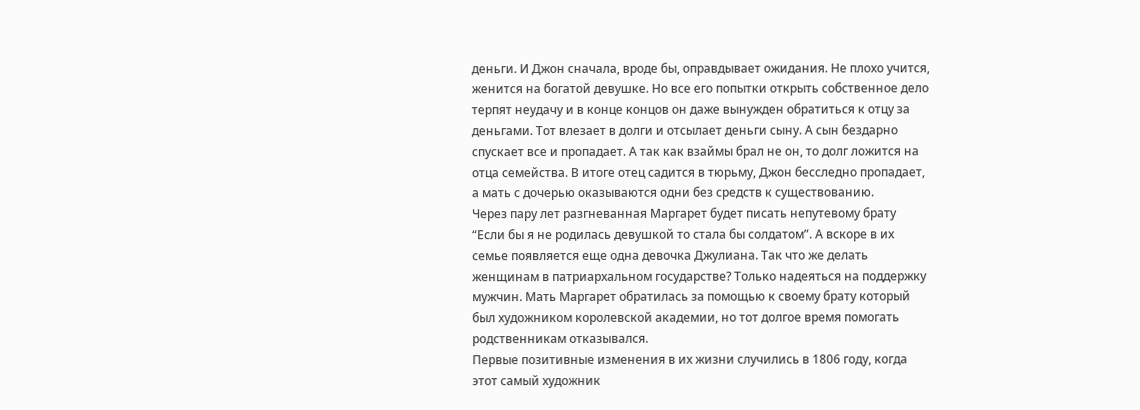деньги. И Джон сначала, вроде бы, оправдывает ожидания. Не плохо учится, женится на богатой девушке. Но все его попытки открыть собственное дело терпят неудачу и в конце концов он даже вынужден обратиться к отцу за деньгами. Тот влезает в долги и отсылает деньги сыну. А сын бездарно спускает все и пропадает. А так как взаймы брал не он, то долг ложится на отца семейства. В итоге отец садится в тюрьму, Джон бесследно пропадает, а мать с дочерью оказываются одни без средств к существованию.
Через пару лет разгневанная Маргарет будет писать непутевому брату “Если бы я не родилась девушкой то стала бы солдатом”. А вскоре в их семье появляется еще одна девочка Джулиана. Так что же делать женщинам в патриархальном государстве? Только надеяться на поддержку мужчин. Мать Маргарет обратилась за помощью к своему брату который был художником королевской академии, но тот долгое время помогать родственникам отказывался.
Первые позитивные изменения в их жизни случились в 1806 году, когда этот самый художник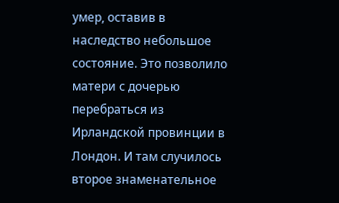умер, оставив в наследство небольшое состояние. Это позволило матери с дочерью перебраться из Ирландской провинции в Лондон. И там случилось второе знаменательное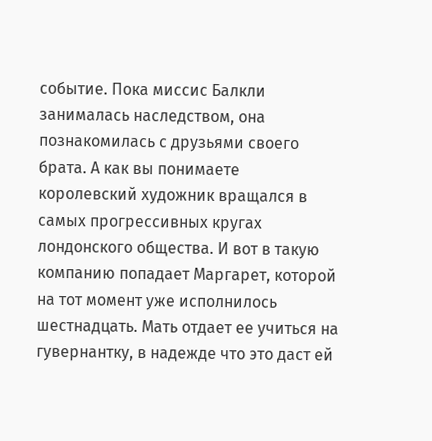событие. Пока миссис Балкли занималась наследством, она познакомилась с друзьями своего брата. А как вы понимаете королевский художник вращался в самых прогрессивных кругах лондонского общества. И вот в такую компанию попадает Маргарет, которой на тот момент уже исполнилось шестнадцать. Мать отдает ее учиться на гувернантку, в надежде что это даст ей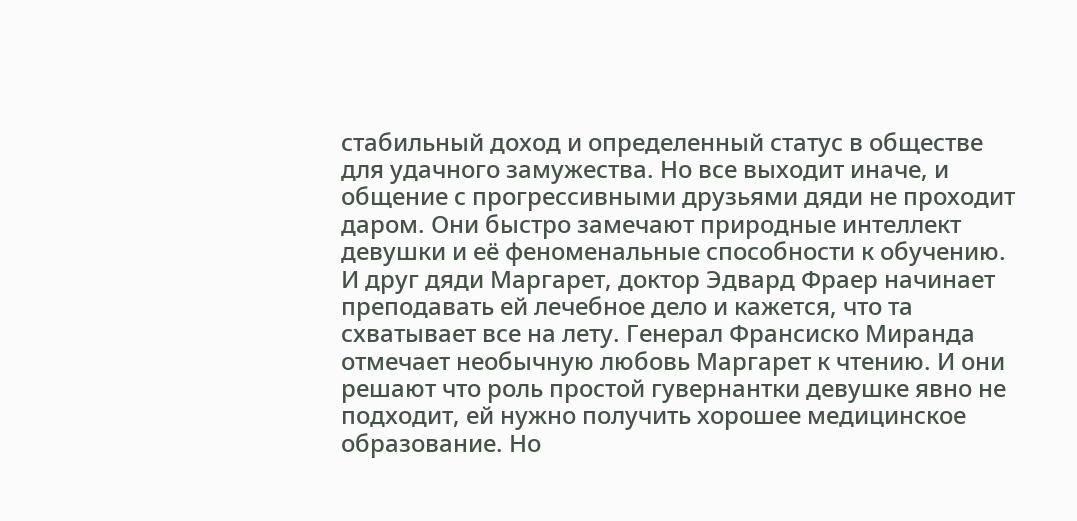стабильный доход и определенный статус в обществе для удачного замужества. Но все выходит иначе, и общение с прогрессивными друзьями дяди не проходит даром. Они быстро замечают природные интеллект девушки и её феноменальные способности к обучению.
И друг дяди Маргарет, доктор Эдвард Фраер начинает преподавать ей лечебное дело и кажется, что та схватывает все на лету. Генерал Франсиско Миранда отмечает необычную любовь Маргарет к чтению. И они решают что роль простой гувернантки девушке явно не подходит, ей нужно получить хорошее медицинское образование. Но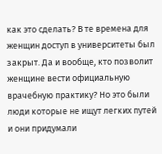как это сделать? В те времена для женщин доступ в университеты был закрыт. Да и вообще, кто позволит женщине вести официальную врачебную практику? Но это были люди которые не ищут легких путей и они придумали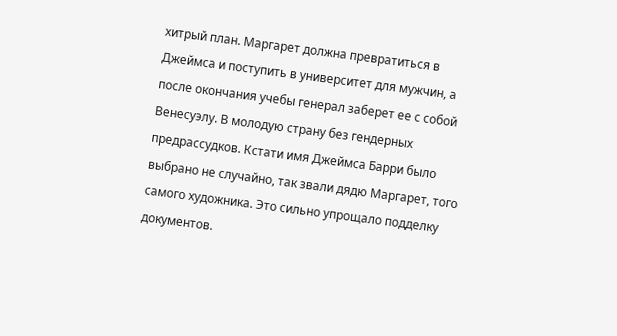хитрый план. Маргарет должна превратиться в Джеймса и поступить в университет для мужчин, а после окончания учебы генерал заберет ее с собой Венесуэлу. В молодую страну без гендерных предрассудков. Кстати имя Джеймса Барри было выбрано не случайно, так звали дядю Маргарет, того самого художника. Это сильно упрощало подделку документов.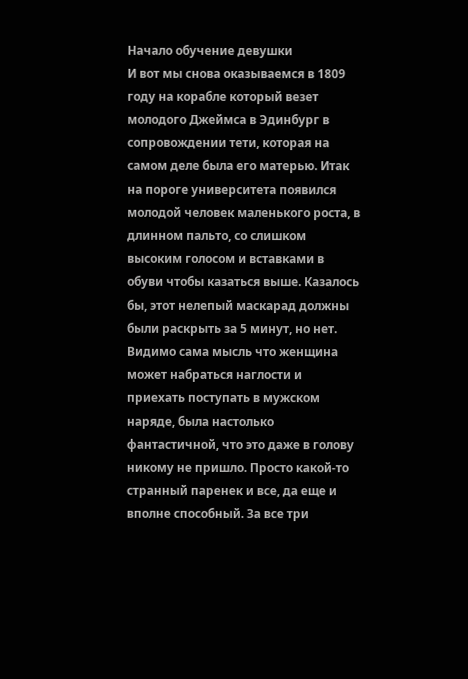Начало обучение девушки
И вот мы снова оказываемся в 1809 году на корабле который везет молодого Джеймса в Эдинбург в сопровождении тети, которая на самом деле была его матерью. Итак на пороге университета появился молодой человек маленького роста, в длинном пальто, со слишком высоким голосом и вставками в обуви чтобы казаться выше. Казалось бы, этот нелепый маскарад должны были раскрыть за 5 минут, но нет. Видимо сама мысль что женщина может набраться наглости и приехать поступать в мужском наряде, была настолько фантастичной, что это даже в голову никому не пришло. Просто какой-то странный паренек и все, да еще и вполне способный. За все три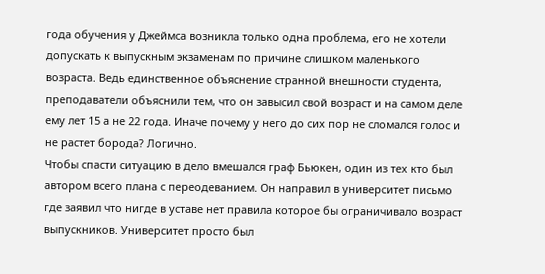года обучения у Джеймса возникла только одна проблема, его не хотели допускать к выпускным экзаменам по причине слишком маленького возраста. Ведь единственное объяснение странной внешности студента, преподаватели объяснили тем, что он завысил свой возраст и на самом деле ему лет 15 а не 22 года. Иначе почему у него до сих пор не сломался голос и не растет борода? Логично.
Чтобы спасти ситуацию в дело вмешался граф Бьюкен, один из тех кто был автором всего плана с переодеванием. Он направил в университет письмо где заявил что нигде в уставе нет правила которое бы ограничивало возраст выпускников. Университет просто был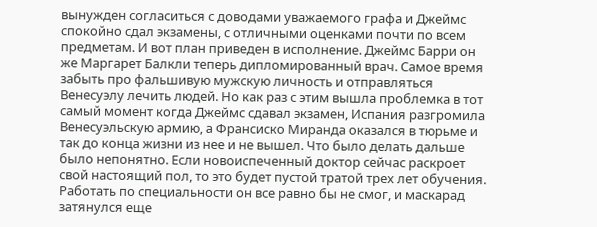вынужден согласиться с доводами уважаемого графа и Джеймс спокойно сдал экзамены, с отличными оценками почти по всем предметам. И вот план приведен в исполнение. Джеймс Барри он же Маргарет Балкли теперь дипломированный врач. Самое время забыть про фальшивую мужскую личность и отправляться Венесуэлу лечить людей. Но как раз с этим вышла проблемка в тот самый момент когда Джеймс сдавал экзамен, Испания разгромила Венесуэльскую армию, а Франсиско Миранда оказался в тюрьме и так до конца жизни из нее и не вышел. Что было делать дальше было непонятно. Если новоиспеченный доктор сейчас раскроет свой настоящий пол, то это будет пустой тратой трех лет обучения. Работать по специальности он все равно бы не смог, и маскарад затянулся еще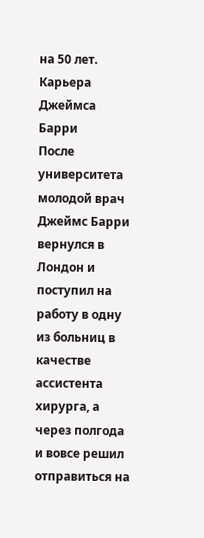на 50 лет.
Карьера Джеймса Барри
После университета молодой врач Джеймс Барри вернулся в Лондон и поступил на работу в одну из больниц в качестве ассистента хирурга, а через полгода и вовсе решил отправиться на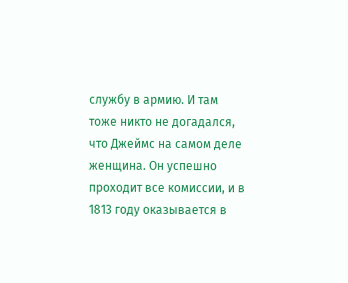службу в армию. И там тоже никто не догадался, что Джеймс на самом деле женщина. Он успешно проходит все комиссии, и в 1813 году оказывается в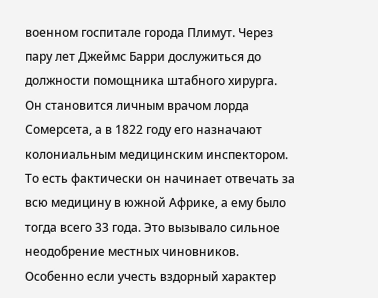военном госпитале города Плимут. Через пару лет Джеймс Барри дослужиться до должности помощника штабного хирурга.
Он становится личным врачом лорда Сомерсета, а в 1822 году его назначают колониальным медицинским инспектором. То есть фактически он начинает отвечать за всю медицину в южной Африке, а ему было тогда всего 33 года. Это вызывало сильное неодобрение местных чиновников. Особенно если учесть вздорный характер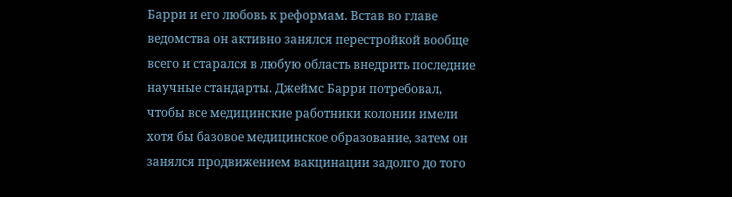Барри и его любовь к реформам. Встав во главе ведомства он активно занялся перестройкой вообще всего и старался в любую область внедрить последние научные стандарты. Джеймс Барри потребовал, чтобы все медицинские работники колонии имели хотя бы базовое медицинское образование, затем он занялся продвижением вакцинации задолго до того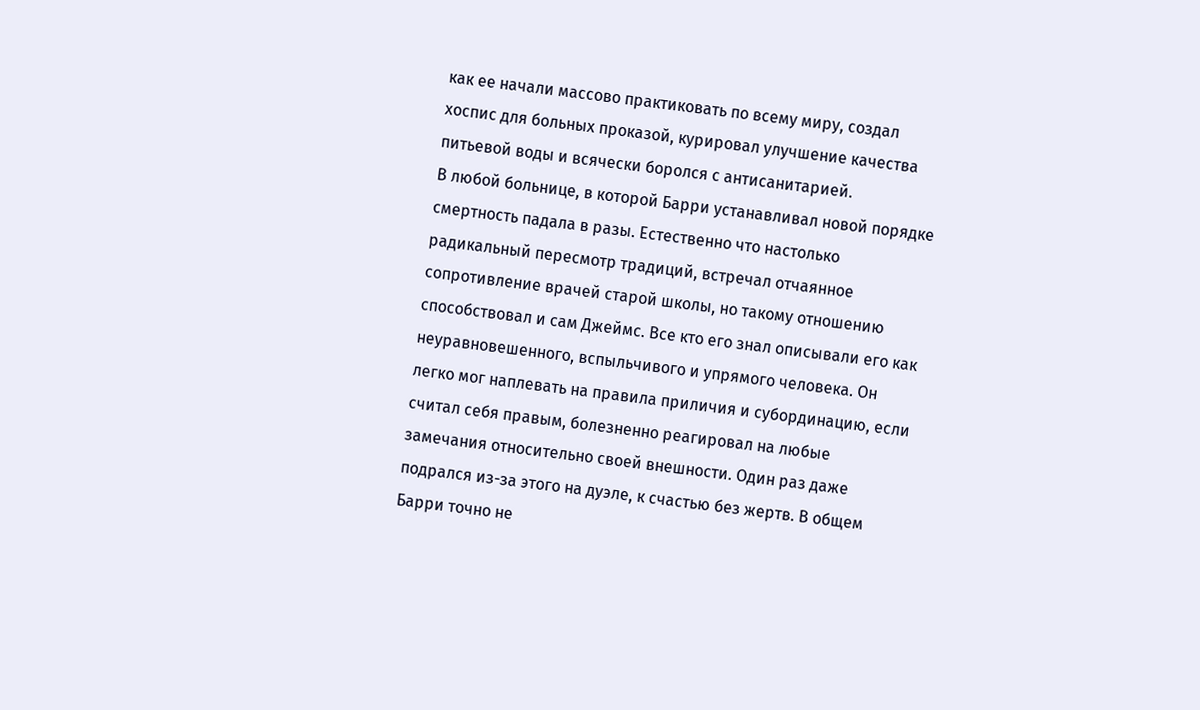как ее начали массово практиковать по всему миру, создал хоспис для больных проказой, курировал улучшение качества питьевой воды и всячески боролся с антисанитарией.
В любой больнице, в которой Барри устанавливал новой порядке смертность падала в разы. Естественно что настолько радикальный пересмотр традиций, встречал отчаянное сопротивление врачей старой школы, но такому отношению способствовал и сам Джеймс. Все кто его знал описывали его как неуравновешенного, вспыльчивого и упрямого человека. Он легко мог наплевать на правила приличия и субординацию, если считал себя правым, болезненно реагировал на любые замечания относительно своей внешности. Один раз даже подрался из-за этого на дуэле, к счастью без жертв. В общем Барри точно не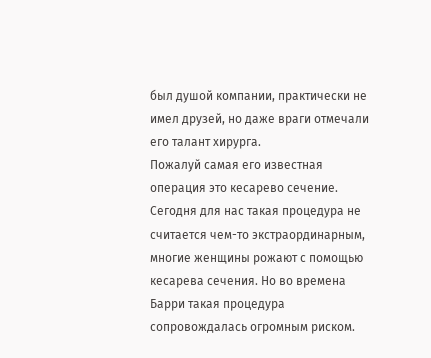был душой компании, практически не имел друзей, но даже враги отмечали его талант хирурга.
Пожалуй самая его известная операция это кесарево сечение. Сегодня для нас такая процедура не считается чем-то экстраординарным, многие женщины рожают с помощью кесарева сечения. Но во времена Барри такая процедура сопровождалась огромным риском.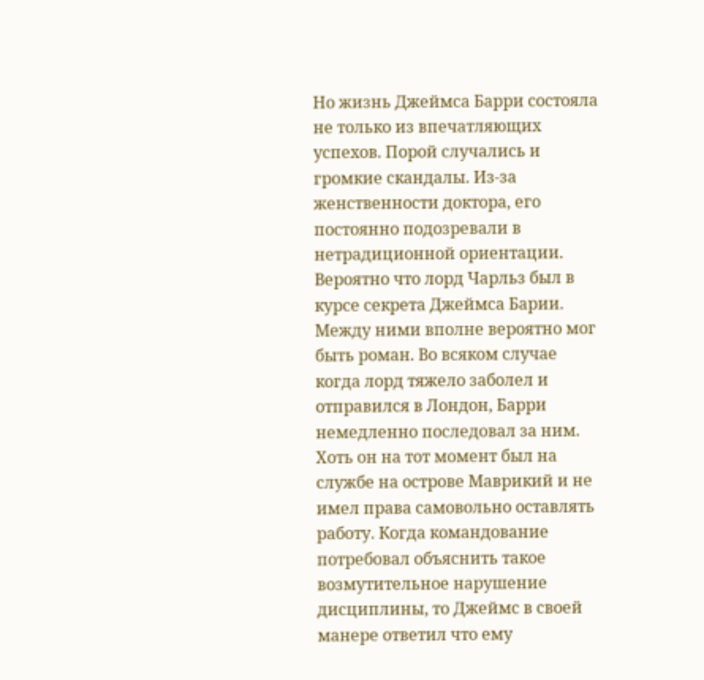Но жизнь Джеймса Барри состояла не только из впечатляющих успехов. Порой случались и громкие скандалы. Из-за женственности доктора, его постоянно подозревали в нетрадиционной ориентации. Вероятно что лорд Чарльз был в курсе секрета Джеймса Барии. Между ними вполне вероятно мог быть роман. Во всяком случае когда лорд тяжело заболел и отправился в Лондон, Барри немедленно последовал за ним. Хоть он на тот момент был на службе на острове Маврикий и не имел права самовольно оставлять работу. Когда командование потребовал объяснить такое возмутительное нарушение дисциплины, то Джеймс в своей манере ответил что ему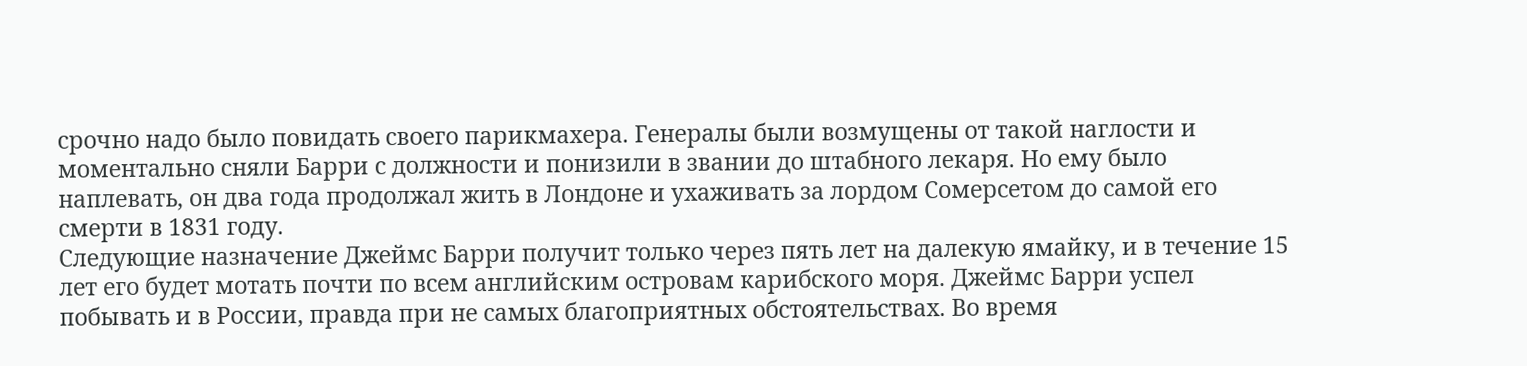срочно надо было повидать своего парикмахера. Генералы были возмущены от такой наглости и моментально сняли Барри с должности и понизили в звании до штабного лекаря. Но ему было наплевать, он два года продолжал жить в Лондоне и ухаживать за лордом Сомерсетом до самой его смерти в 1831 году.
Следующие назначение Джеймс Барри получит только через пять лет на далекую ямайку, и в течение 15 лет его будет мотать почти по всем английским островам карибского моря. Джеймс Барри успел побывать и в России, правда при не самых благоприятных обстоятельствах. Во время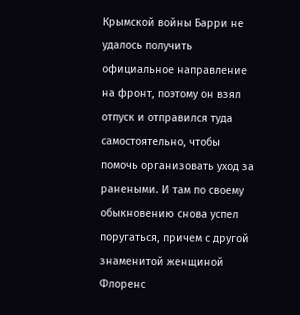Крымской войны Барри не удалось получить официальное направление на фронт, поэтому он взял отпуск и отправился туда самостоятельно, чтобы помочь организовать уход за ранеными. И там по своему обыкновению снова успел поругаться, причем с другой знаменитой женщиной Флоренс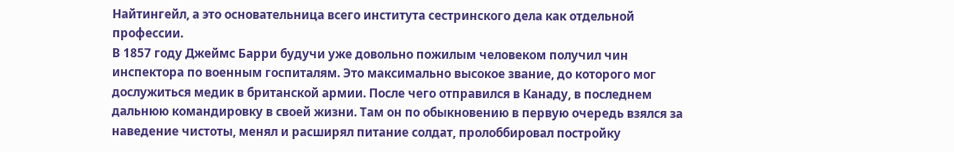Найтингейл, а это основательница всего института сестринского дела как отдельной профессии.
В 1857 году Джеймс Барри будучи уже довольно пожилым человеком получил чин инспектора по военным госпиталям. Это максимально высокое звание, до которого мог дослужиться медик в британской армии. После чего отправился в Канаду, в последнем дальнюю командировку в своей жизни. Там он по обыкновению в первую очередь взялся за наведение чистоты, менял и расширял питание солдат, пролоббировал постройку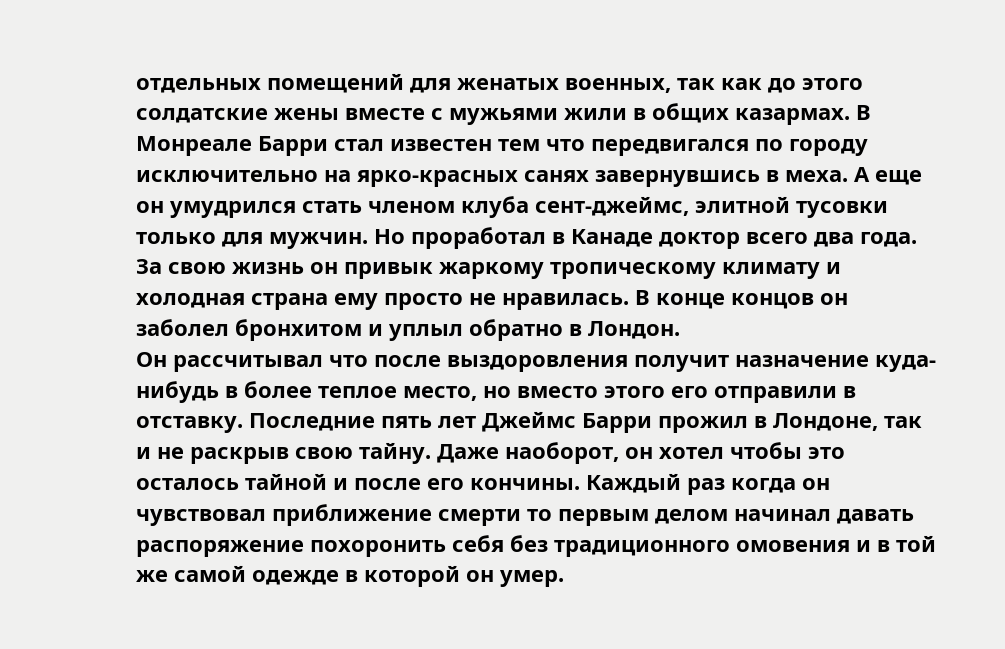отдельных помещений для женатых военных, так как до этого солдатские жены вместе с мужьями жили в общих казармах. В Монреале Барри стал известен тем что передвигался по городу исключительно на ярко-красных санях завернувшись в меха. А еще он умудрился стать членом клуба сент-джеймс, элитной тусовки только для мужчин. Но проработал в Канаде доктор всего два года. За свою жизнь он привык жаркому тропическому климату и холодная страна ему просто не нравилась. В конце концов он заболел бронхитом и уплыл обратно в Лондон.
Он рассчитывал что после выздоровления получит назначение куда-нибудь в более теплое место, но вместо этого его отправили в отставку. Последние пять лет Джеймс Барри прожил в Лондоне, так и не раскрыв свою тайну. Даже наоборот, он хотел чтобы это осталось тайной и после его кончины. Каждый раз когда он чувствовал приближение смерти то первым делом начинал давать распоряжение похоронить себя без традиционного омовения и в той же самой одежде в которой он умер.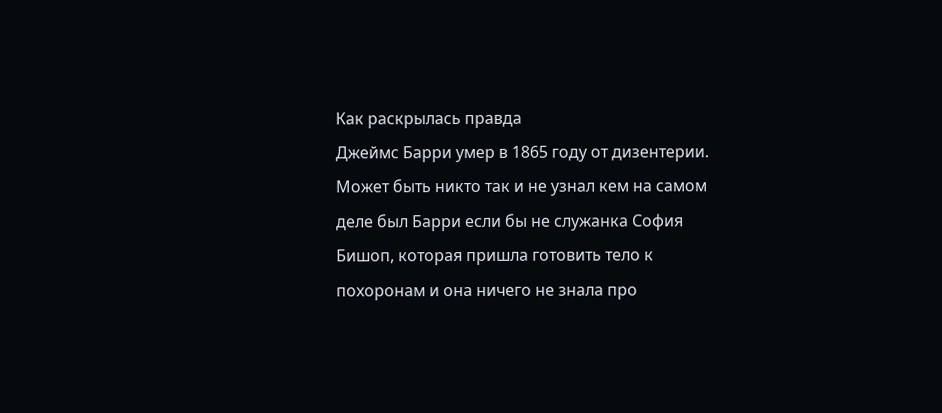Как раскрылась правда
Джеймс Барри умер в 1865 году от дизентерии. Может быть никто так и не узнал кем на самом деле был Барри если бы не служанка София Бишоп, которая пришла готовить тело к похоронам и она ничего не знала про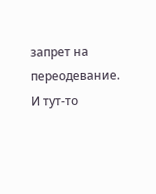запрет на переодевание. И тут-то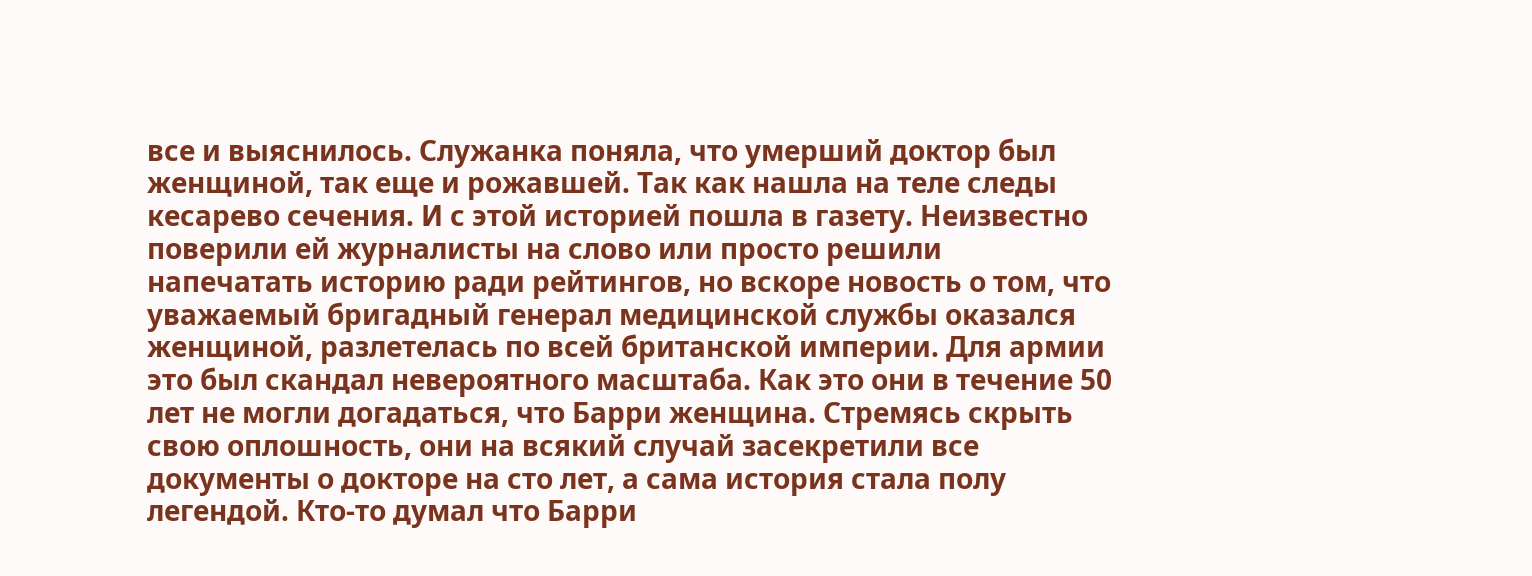все и выяснилось. Служанка поняла, что умерший доктор был женщиной, так еще и рожавшей. Так как нашла на теле следы кесарево сечения. И с этой историей пошла в газету. Неизвестно поверили ей журналисты на слово или просто решили напечатать историю ради рейтингов, но вскоре новость о том, что уважаемый бригадный генерал медицинской службы оказался женщиной, разлетелась по всей британской империи. Для армии это был скандал невероятного масштаба. Как это они в течение 50 лет не могли догадаться, что Барри женщина. Стремясь скрыть свою оплошность, они на всякий случай засекретили все документы о докторе на сто лет, а сама история стала полу легендой. Кто-то думал что Барри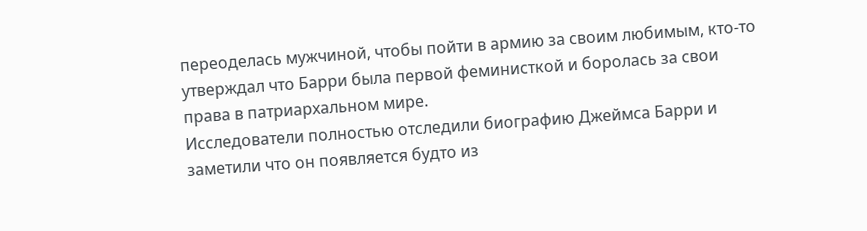переоделась мужчиной, чтобы пойти в армию за своим любимым, кто-то утверждал что Барри была первой феминисткой и боролась за свои права в патриархальном мире.
Исследователи полностью отследили биографию Джеймса Барри и заметили что он появляется будто из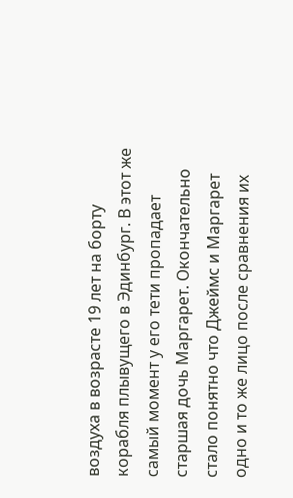воздуха в возрасте 19 лет на борту корабля плывущего в Эдинбург. В этот же самый момент у его тети пропадает старшая дочь Маргарет. Окончательно стало понятно что Джеймс и Маргарет одно и то же лицо после сравнения их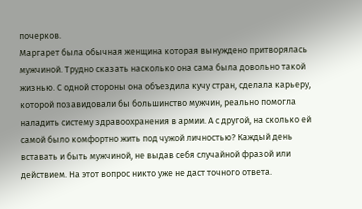почерков.
Маргарет была обычная женщина которая вынуждено притворялась мужчиной. Трудно сказать насколько она сама была довольно такой жизнью. С одной стороны она объездила кучу стран, сделала карьеру, которой позавидовали бы большинство мужчин, реально помогла наладить систему здравоохранения в армии. А с другой, на сколько ей самой было комфортно жить под чужой личностью? Каждый день вставать и быть мужчиной, не выдав себя случайной фразой или действием. На этот вопрос никто уже не даст точного ответа.